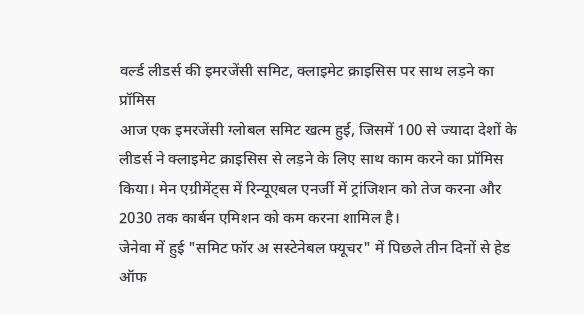वर्ल्ड लीडर्स की इमरजेंसी समिट, क्लाइमेट क्राइसिस पर साथ लड़ने का प्रॉमिस
आज एक इमरजेंसी ग्लोबल समिट खत्म हुई, जिसमें 100 से ज्यादा देशों के लीडर्स ने क्लाइमेट क्राइसिस से लड़ने के लिए साथ काम करने का प्रॉमिस किया। मेन एग्रीमेंट्स में रिन्यूएबल एनर्जी में ट्रांजिशन को तेज करना और 2030 तक कार्बन एमिशन को कम करना शामिल है।
जेनेवा में हुई "समिट फॉर अ सस्टेनेबल फ्यूचर" में पिछले तीन दिनों से हेड ऑफ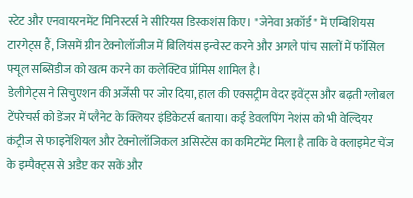स्टेट और एनवायरनमेंट मिनिस्टर्स ने सीरियस डिस्कशंस किए। "जेनेवा अकॉर्ड" में एम्बिशियस टारगेट्स हैं, जिसमें ग्रीन टेक्नोलॉजीज में बिलियंस इन्वेस्ट करने और अगले पांच सालों में फॉसिल फ्यूल सब्सिडीज को खत्म करने का कलेक्टिव प्रॉमिस शामिल है।
डेलीगेट्स ने सिचुएशन की अर्जेंसी पर जोर दिया, हाल की एक्सट्रीम वेदर इवेंट्स और बढ़ती ग्लोबल टेंपरेचर्स को डेंजर में प्लैनेट के क्लियर इंडिकेटर्स बताया। कई डेवलपिंग नेशंस को भी वेल्दियर कंट्रीज से फाइनेंशियल और टेक्नोलॉजिकल असिस्टेंस का कमिटमेंट मिला है ताकि वे क्लाइमेट चेंज के इम्पैक्ट्स से अडैप्ट कर सकें और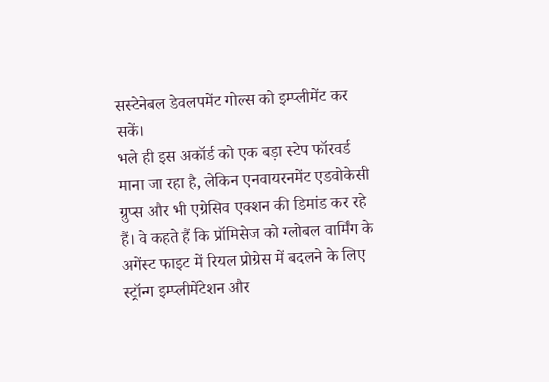सस्टेनेबल डेवलपमेंट गोल्स को इम्प्लीमेंट कर सकें।
भले ही इस अकॉर्ड को एक बड़ा स्टेप फॉरवर्ड माना जा रहा है, लेकिन एनवायरनमेंट एडवोकेसी ग्रुप्स और भी एग्रेसिव एक्शन की डिमांड कर रहे हैं। वे कहते हैं कि प्रॉमिसेज को ग्लोबल वार्मिंग के अगेंस्ट फाइट में रियल प्रोग्रेस में बदलने के लिए स्ट्रॉन्ग इम्प्लीमेंटेशन और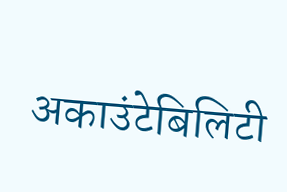अकाउंटेबिलिटी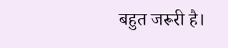बहुत जरूरी है।